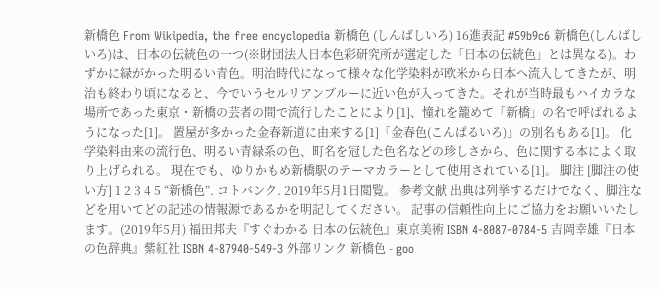新橋色 From Wikipedia, the free encyclopedia 新橋色 (しんばしいろ) 16進表記 #59b9c6 新橋色(しんばしいろ)は、日本の伝統色の一つ(※財団法人日本色彩研究所が選定した「日本の伝統色」とは異なる)。わずかに緑がかった明るい青色。明治時代になって様々な化学染料が欧米から日本へ流入してきたが、明治も終わり頃になると、今でいうセルリアンブルーに近い色が入ってきた。それが当時最もハイカラな場所であった東京・新橋の芸者の間で流行したことにより[1]、憧れを籠めて「新橋」の名で呼ばれるようになった[1]。 置屋が多かった金春新道に由来する[1]「金春色(こんぱるいろ)」の別名もある[1]。 化学染料由来の流行色、明るい青緑系の色、町名を冠した色名などの珍しさから、色に関する本によく取り上げられる。 現在でも、ゆりかもめ新橋駅のテーマカラーとして使用されている[1]。 脚注 [脚注の使い方] 1 2 3 4 5 “新橋色”. コトバンク. 2019年5月1日閲覧。 参考文献 出典は列挙するだけでなく、脚注などを用いてどの記述の情報源であるかを明記してください。 記事の信頼性向上にご協力をお願いいたします。(2019年5月) 福田邦夫『すぐわかる 日本の伝統色』東京美術 ISBN 4-8087-0784-5 吉岡幸雄『日本の色辞典』紫紅社 ISBN 4-87940-549-3 外部リンク 新橋色 - goo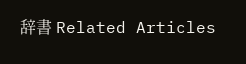辞書 Related Articles